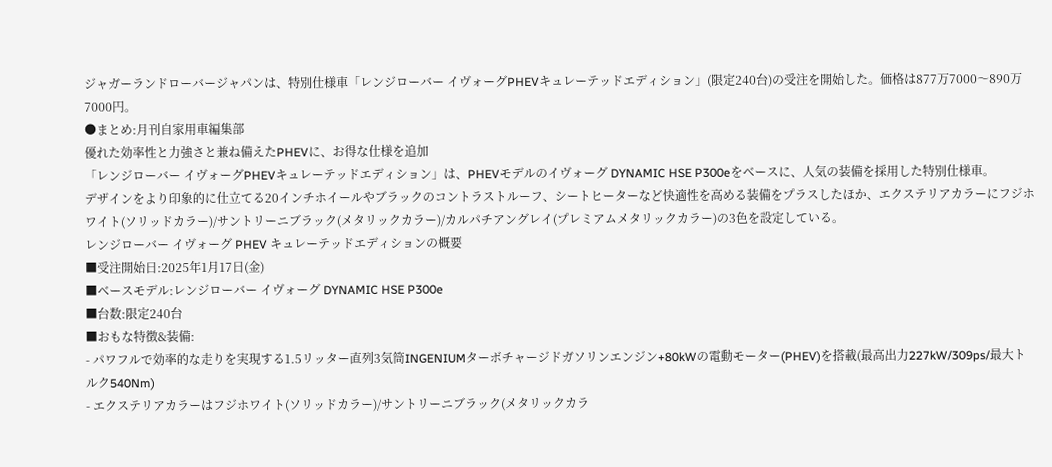ジャガーランドローバージャパンは、特別仕様車「レンジローバー イヴォーグPHEVキュレーテッドエディション」(限定240台)の受注を開始した。価格は877万7000〜890万7000円。
●まとめ:月刊自家用車編集部
優れた効率性と力強さと兼ね備えたPHEVに、お得な仕様を追加
「レンジローバー イヴォーグPHEVキュレーテッドエディション」は、PHEVモデルのイヴォーグ DYNAMIC HSE P300eをベースに、人気の装備を採用した特別仕様車。
デザインをより印象的に仕立てる20インチホイールやブラックのコントラストルーフ、シートヒーターなど快適性を高める装備をプラスしたほか、エクステリアカラーにフジホワイト(ソリッドカラー)/サントリーニブラック(メタリックカラー)/カルパチアングレイ(プレミアムメタリックカラー)の3色を設定している。
レンジローバー イヴォーグ PHEV キュレーテッドエディションの概要
■受注開始日:2025年1月17日(金)
■ベースモデル:レンジローバー イヴォーグ DYNAMIC HSE P300e
■台数:限定240台
■おもな特徴&装備:
- パワフルで効率的な走りを実現する1.5リッター直列3気筒INGENIUMターボチャージドガソリンエンジン+80kWの電動モーター(PHEV)を搭載(最高出力227kW/309ps/最大トルク540Nm)
- エクステリアカラーはフジホワイト(ソリッドカラー)/サントリーニブラック(メタリックカラ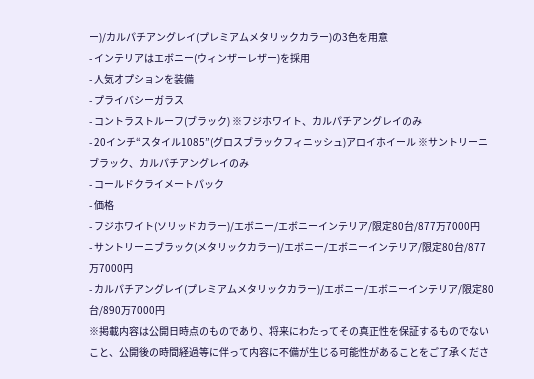ー)/カルパチアングレイ(プレミアムメタリックカラー)の3色を用意
- インテリアはエボニー(ウィンザーレザー)を採用
- 人気オプションを装備
- プライバシーガラス
- コントラストルーフ(ブラック) ※フジホワイト、カルパチアングレイのみ
- 20インチ“スタイル1085”(グロスブラックフィニッシュ)アロイホイール ※サントリーニブラック、カルパチアングレイのみ
- コールドクライメートパック
- 価格
- フジホワイト(ソリッドカラー)/エボニー/エボニーインテリア/限定80台/877万7000円
- サントリーニブラック(メタリックカラー)/エボニー/エボニーインテリア/限定80台/877万7000円
- カルパチアングレイ(プレミアムメタリックカラー)/エボニー/エボニーインテリア/限定80台/890万7000円
※掲載内容は公開日時点のものであり、将来にわたってその真正性を保証するものでないこと、公開後の時間経過等に伴って内容に不備が生じる可能性があることをご了承くださ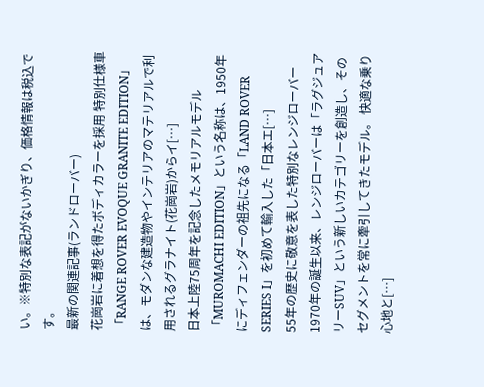い。※特別な表記がないかぎり、価格情報は税込です。
最新の関連記事(ランドローバー)
花崗岩に着想を得たボディカラーを採用 特別仕様車「RANGE ROVER EVOQUE GRANITE EDITION」は、モダンな建造物やインテリアのマテリアルで利用されるグラナイト(花崗岩)からイ[…]
日本上陸75周年を記念したメモリアルモデル 「MUROMACHI EDITION」という名称は、1950年にディフェンダーの祖先になる「LAND ROVER SERIES I」を初めて輸入した「日本エ[…]
55年の歴史に敬意を表した特別なレンジローバー 1970年の誕生以来、レンジローバーは「ラグジュアリーSUV」という新しいカテゴリーを創造し、そのセグメントを常に牽引してきたモデル。 快適な乗り心地と[…]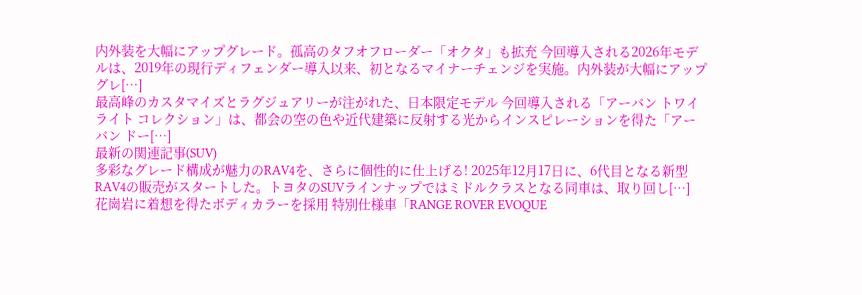内外装を大幅にアップグレード。孤高のタフオフローダー「オクタ」も拡充 今回導入される2026年モデルは、2019年の現行ディフェンダー導入以来、初となるマイナーチェンジを実施。内外装が大幅にアップグレ[…]
最高峰のカスタマイズとラグジュアリーが注がれた、日本限定モデル 今回導入される「アーバン トワイライト コレクション」は、都会の空の色や近代建築に反射する光からインスピレーションを得た「アーバン ドー[…]
最新の関連記事(SUV)
多彩なグレード構成が魅力のRAV4を、さらに個性的に仕上げる! 2025年12月17日に、6代目となる新型RAV4の販売がスタートした。トヨタのSUVラインナップではミドルクラスとなる同車は、取り回し[…]
花崗岩に着想を得たボディカラーを採用 特別仕様車「RANGE ROVER EVOQUE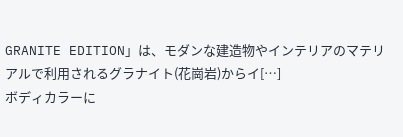GRANITE EDITION」は、モダンな建造物やインテリアのマテリアルで利用されるグラナイト(花崗岩)からイ[…]
ボディカラーに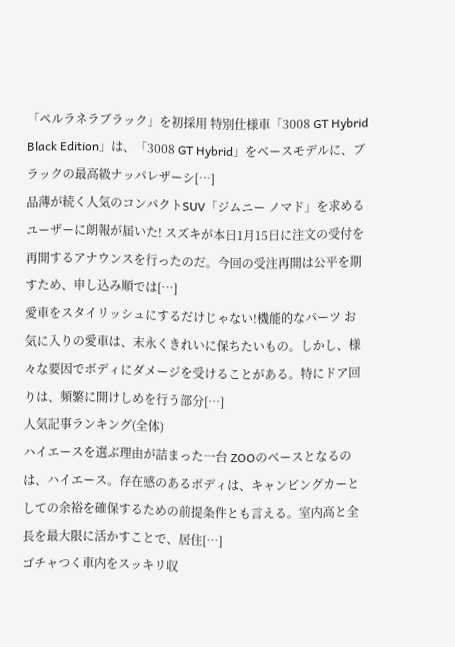「ペルラネラブラック」を初採用 特別仕様車「3008 GT Hybrid Black Edition」は、「3008 GT Hybrid」をベースモデルに、ブラックの最高級ナッパレザーシ[…]
品薄が続く人気のコンパクトSUV「ジムニー ノマド」を求めるユーザーに朗報が届いた! スズキが本日1月15日に注文の受付を再開するアナウンスを行ったのだ。今回の受注再開は公平を期すため、申し込み順では[…]
愛車をスタイリッシュにするだけじゃない!機能的なパーツ お気に入りの愛車は、末永くきれいに保ちたいもの。しかし、様々な要因でボディにダメージを受けることがある。特にドア回りは、頻繁に開けしめを行う部分[…]
人気記事ランキング(全体)
ハイエースを選ぶ理由が詰まった一台 ZOOのベースとなるのは、ハイエース。存在感のあるボディは、キャンピングカーとしての余裕を確保するための前提条件とも言える。室内高と全長を最大限に活かすことで、居住[…]
ゴチャつく車内をスッキリ収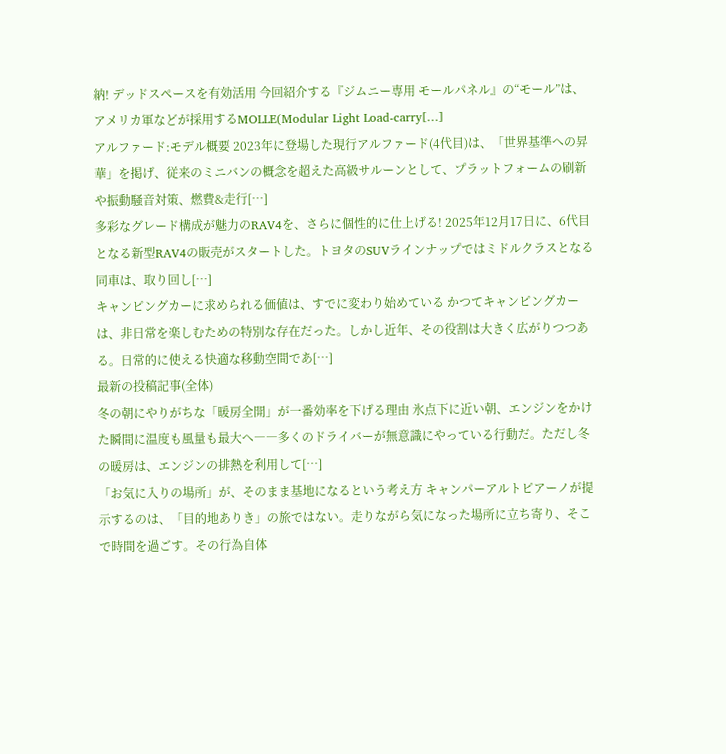納! デッドスペースを有効活用 今回紹介する『ジムニー専用 モールパネル』の“モール”は、アメリカ軍などが採用するMOLLE(Modular Light Load-carry[…]
アルファード:モデル概要 2023年に登場した現行アルファード(4代目)は、「世界基準への昇華」を掲げ、従来のミニバンの概念を超えた高級サルーンとして、プラットフォームの刷新や振動騒音対策、燃費&走行[…]
多彩なグレード構成が魅力のRAV4を、さらに個性的に仕上げる! 2025年12月17日に、6代目となる新型RAV4の販売がスタートした。トヨタのSUVラインナップではミドルクラスとなる同車は、取り回し[…]
キャンピングカーに求められる価値は、すでに変わり始めている かつてキャンピングカーは、非日常を楽しむための特別な存在だった。しかし近年、その役割は大きく広がりつつある。日常的に使える快適な移動空間であ[…]
最新の投稿記事(全体)
冬の朝にやりがちな「暖房全開」が一番効率を下げる理由 氷点下に近い朝、エンジンをかけた瞬間に温度も風量も最大へ――多くのドライバーが無意識にやっている行動だ。ただし冬の暖房は、エンジンの排熱を利用して[…]
「お気に入りの場所」が、そのまま基地になるという考え方 キャンパーアルトピアーノが提示するのは、「目的地ありき」の旅ではない。走りながら気になった場所に立ち寄り、そこで時間を過ごす。その行為自体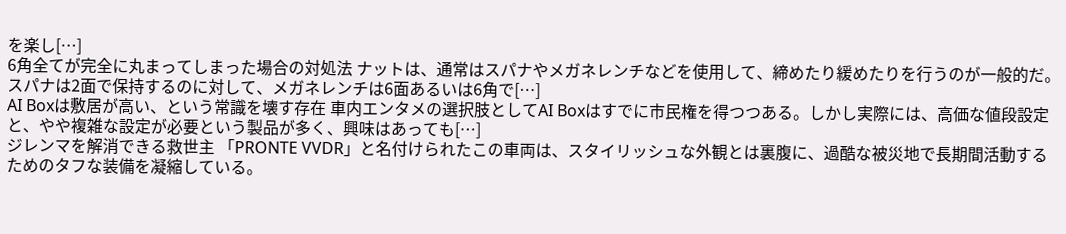を楽し[…]
6角全てが完全に丸まってしまった場合の対処法 ナットは、通常はスパナやメガネレンチなどを使用して、締めたり緩めたりを行うのが一般的だ。スパナは2面で保持するのに対して、メガネレンチは6面あるいは6角で[…]
AI Boxは敷居が高い、という常識を壊す存在 車内エンタメの選択肢としてAI Boxはすでに市民権を得つつある。しかし実際には、高価な値段設定と、やや複雑な設定が必要という製品が多く、興味はあっても[…]
ジレンマを解消できる救世主 「PRONTE VVDR」と名付けられたこの車両は、スタイリッシュな外観とは裏腹に、過酷な被災地で長期間活動するためのタフな装備を凝縮している。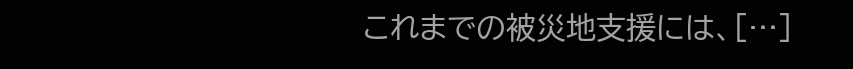これまでの被災地支援には、[…]